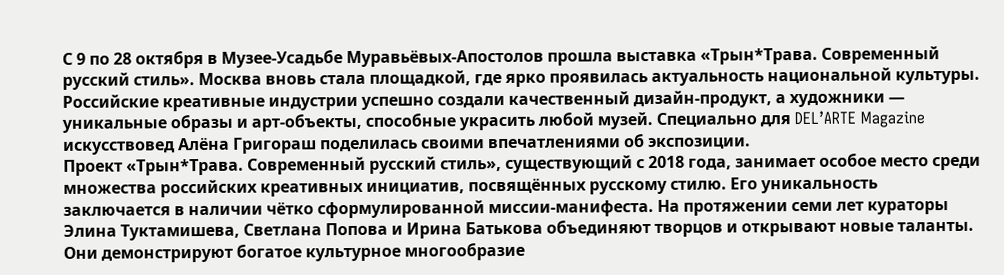С 9 по 28 октября в Музее-Усадьбе Муравьёвых-Апостолов прошла выставка «Трын*Трава. Современный русский стиль». Москва вновь стала площадкой, где ярко проявилась актуальность национальной культуры. Российские креативные индустрии успешно создали качественный дизайн-продукт, а художники — уникальные образы и арт-объекты, способные украсить любой музей. Специально для DEL’ARTE Magazine искусствовед Алёна Григораш поделилась своими впечатлениями об экспозиции.
Проект «Трын*Трава. Современный русский стиль», существующий с 2018 года, занимает особое место среди множества российских креативных инициатив, посвящённых русскому стилю. Его уникальность заключается в наличии чётко сформулированной миссии-манифеста. На протяжении семи лет кураторы Элина Туктамишева, Светлана Попова и Ирина Батькова объединяют творцов и открывают новые таланты. Они демонстрируют богатое культурное многообразие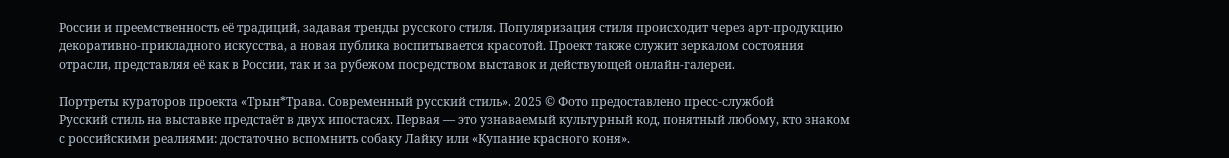России и преемственность её традиций, задавая тренды русского стиля. Популяризация стиля происходит через арт-продукцию декоративно-прикладного искусства, а новая публика воспитывается красотой. Проект также служит зеркалом состояния отрасли, представляя её как в России, так и за рубежом посредством выставок и действующей онлайн-галереи.

Портреты кураторов проекта «Трын*Трава. Современный русский стиль». 2025 © Фото предоставлено пресс-службой
Русский стиль на выставке предстаёт в двух ипостасях. Первая — это узнаваемый культурный код, понятный любому, кто знаком с российскими реалиями: достаточно вспомнить собаку Лайку или «Купание красного коня».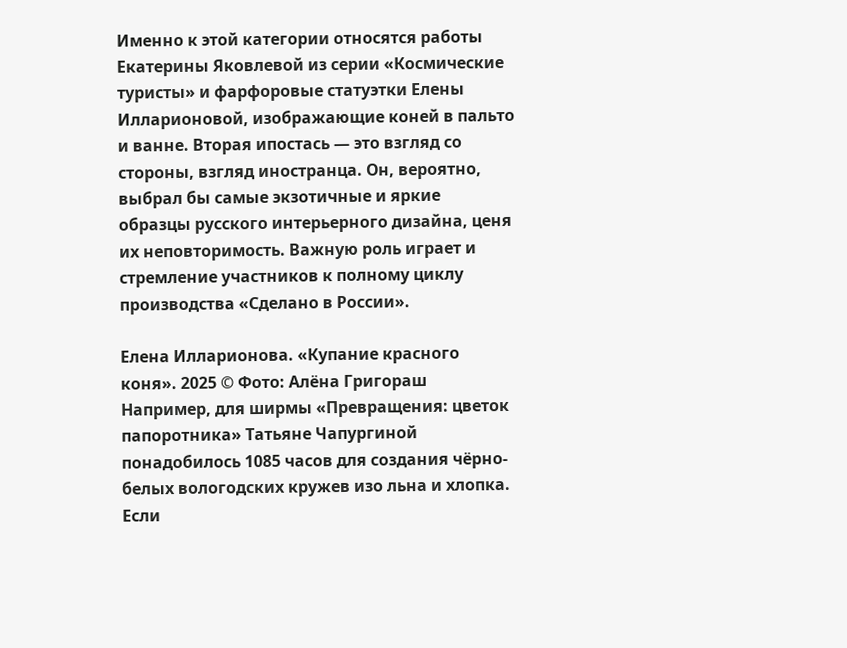Именно к этой категории относятся работы Екатерины Яковлевой из серии «Космические туристы» и фарфоровые статуэтки Елены Илларионовой, изображающие коней в пальто и ванне. Вторая ипостась — это взгляд со стороны, взгляд иностранца. Он, вероятно, выбрал бы самые экзотичные и яркие образцы русского интерьерного дизайна, ценя их неповторимость. Важную роль играет и стремление участников к полному циклу производства «Сделано в России».

Елена Илларионова. «Купание красного коня». 2025 © Фото: Алёна Григораш
Например, для ширмы «Превращения: цветок папоротника» Татьяне Чапургиной понадобилось 1085 часов для создания чёрно-белых вологодских кружев изо льна и хлопка. Если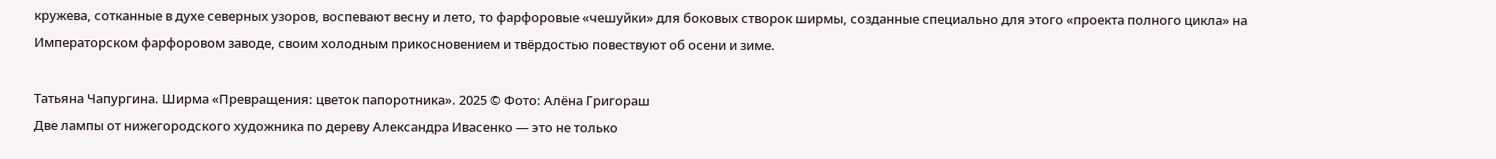кружева, сотканные в духе северных узоров, воспевают весну и лето, то фарфоровые «чешуйки» для боковых створок ширмы, созданные специально для этого «проекта полного цикла» на Императорском фарфоровом заводе, своим холодным прикосновением и твёрдостью повествуют об осени и зиме.

Татьяна Чапургина. Ширма «Превращения: цветок папоротника». 2025 © Фото: Алёна Григораш
Две лампы от нижегородского художника по дереву Александра Ивасенко — это не только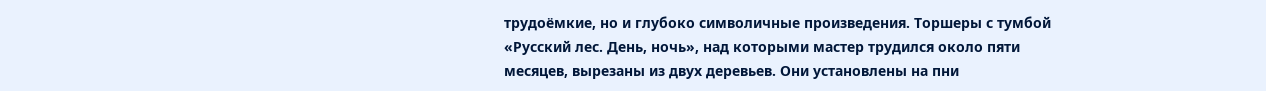трудоёмкие, но и глубоко символичные произведения. Торшеры с тумбой «Русский лес. День, ночь», над которыми мастер трудился около пяти месяцев, вырезаны из двух деревьев. Они установлены на пни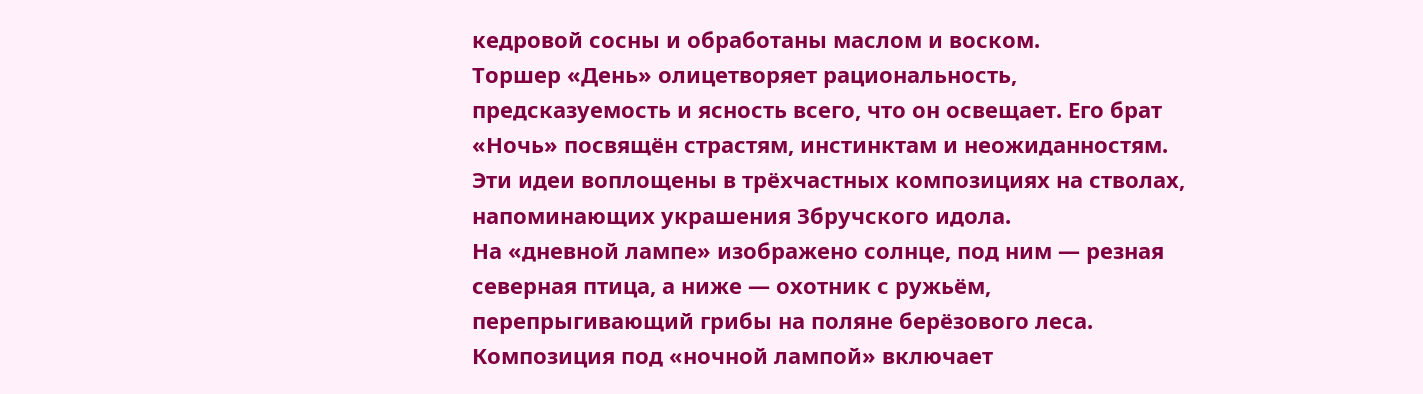кедровой сосны и обработаны маслом и воском.
Торшер «День» олицетворяет рациональность, предсказуемость и ясность всего, что он освещает. Его брат «Ночь» посвящён страстям, инстинктам и неожиданностям. Эти идеи воплощены в трёхчастных композициях на стволах, напоминающих украшения Збручского идола.
На «дневной лампе» изображено солнце, под ним — резная северная птица, а ниже — охотник с ружьём, перепрыгивающий грибы на поляне берёзового леса. Композиция под «ночной лампой» включает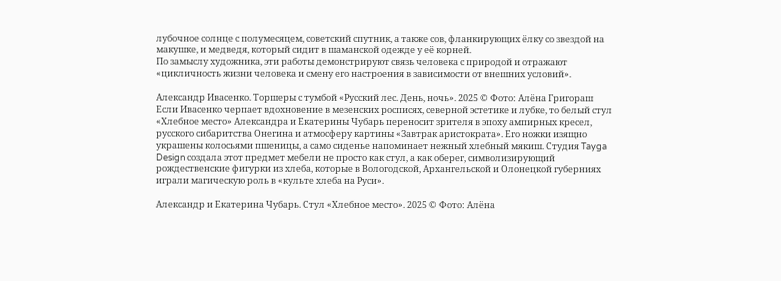лубочное солнце с полумесяцем, советский спутник, а также сов, фланкирующих ёлку со звездой на макушке, и медведя, который сидит в шаманской одежде у её корней.
По замыслу художника, эти работы демонстрируют связь человека с природой и отражают «цикличность жизни человека и смену его настроения в зависимости от внешних условий».

Александр Ивасенко. Торшеры с тумбой «Русский лес. День, ночь». 2025 © Фото: Алёна Григораш
Если Ивасенко черпает вдохновение в мезенских росписях, северной эстетике и лубке, то белый стул «Хлебное место» Александра и Екатерины Чубарь переносит зрителя в эпоху ампирных кресел, русского сибаритства Онегина и атмосферу картины «Завтрак аристократа». Его ножки изящно украшены колосьями пшеницы, а само сиденье напоминает нежный хлебный мякиш. Студия Tayga Design создала этот предмет мебели не просто как стул, а как оберег, символизирующий рождественские фигурки из хлеба, которые в Вологодской, Архангельской и Олонецкой губерниях играли магическую роль в «культе хлеба на Руси».

Александр и Екатерина Чубарь. Стул «Хлебное место». 2025 © Фото: Алёна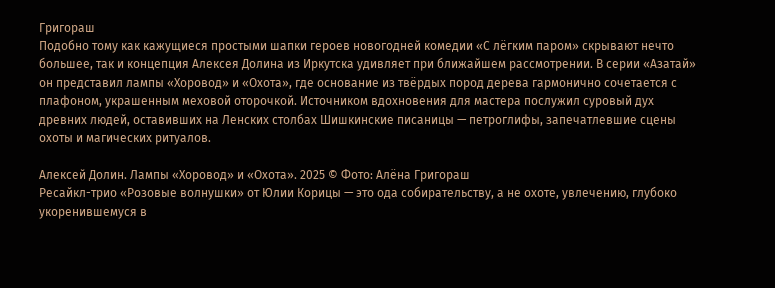Григораш
Подобно тому как кажущиеся простыми шапки героев новогодней комедии «С лёгким паром» скрывают нечто большее, так и концепция Алексея Долина из Иркутска удивляет при ближайшем рассмотрении. В серии «Азатай» он представил лампы «Хоровод» и «Охота», где основание из твёрдых пород дерева гармонично сочетается с плафоном, украшенным меховой оторочкой. Источником вдохновения для мастера послужил суровый дух древних людей, оставивших на Ленских столбах Шишкинские писаницы — петроглифы, запечатлевшие сцены охоты и магических ритуалов.

Алексей Долин. Лампы «Хоровод» и «Охота». 2025 © Фото: Алёна Григораш
Ресайкл-трио «Розовые волнушки» от Юлии Корицы — это ода собирательству, а не охоте, увлечению, глубоко укоренившемуся в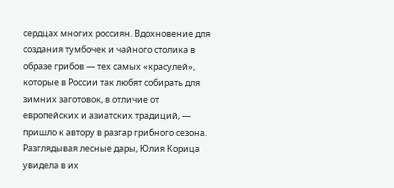сердцах многих россиян. Вдохновение для создания тумбочек и чайного столика в образе грибов — тех самых «красулей», которые в России так любят собирать для зимних заготовок, в отличие от европейских и азиатских традиций, — пришло к автору в разгар грибного сезона. Разглядывая лесные дары, Юлия Корица увидела в их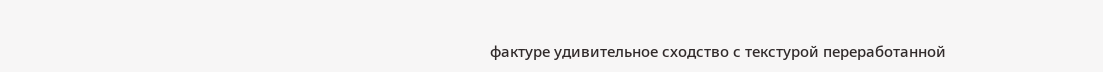фактуре удивительное сходство с текстурой переработанной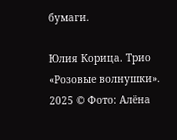бумаги.

Юлия Корица. Трио «Розовые волнушки». 2025 © Фото: Алёна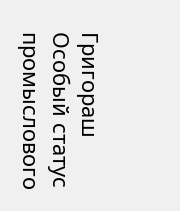Григораш
Особый статус промыслового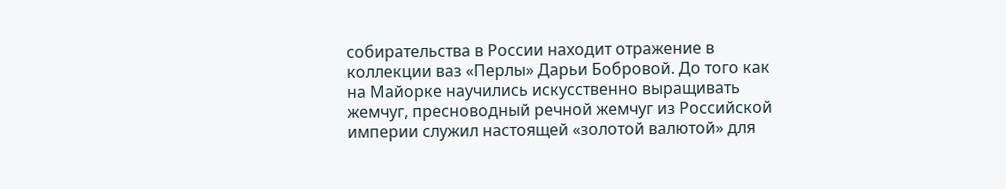собирательства в России находит отражение в коллекции ваз «Перлы» Дарьи Бобровой. До того как на Майорке научились искусственно выращивать жемчуг, пресноводный речной жемчуг из Российской империи служил настоящей «золотой валютой» для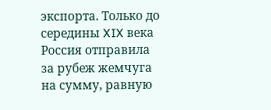экспорта. Только до середины XIX века Россия отправила за рубеж жемчуга на сумму, равную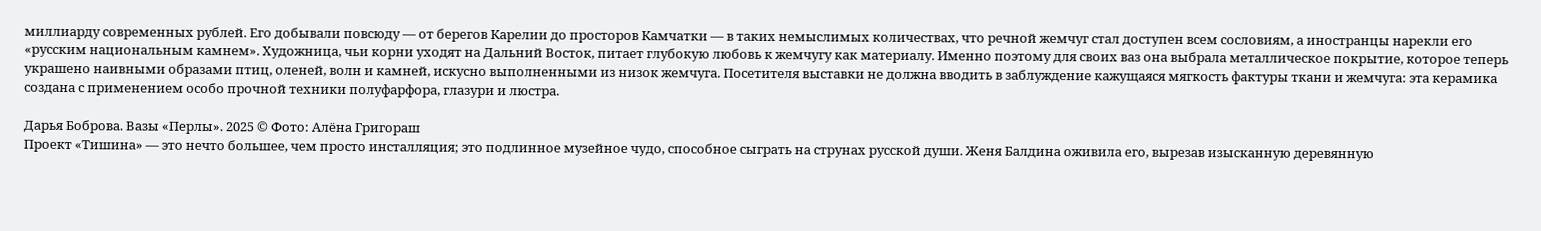миллиарду современных рублей. Его добывали повсюду — от берегов Карелии до просторов Камчатки — в таких немыслимых количествах, что речной жемчуг стал доступен всем сословиям, а иностранцы нарекли его «русским национальным камнем». Художница, чьи корни уходят на Дальний Восток, питает глубокую любовь к жемчугу как материалу. Именно поэтому для своих ваз она выбрала металлическое покрытие, которое теперь украшено наивными образами птиц, оленей, волн и камней, искусно выполненными из низок жемчуга. Посетителя выставки не должна вводить в заблуждение кажущаяся мягкость фактуры ткани и жемчуга: эта керамика создана с применением особо прочной техники полуфарфора, глазури и люстра.

Дарья Боброва. Вазы «Перлы». 2025 © Фото: Алёна Григораш
Проект «Тишина» — это нечто большее, чем просто инсталляция; это подлинное музейное чудо, способное сыграть на струнах русской души. Женя Балдина оживила его, вырезав изысканную деревянную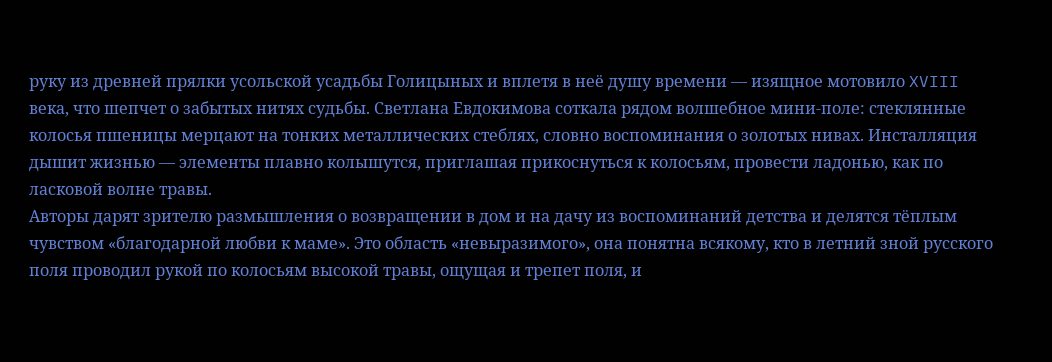руку из древней прялки усольской усадьбы Голицыных и вплетя в неё душу времени — изящное мотовило XVIII века, что шепчет о забытых нитях судьбы. Светлана Евдокимова соткала рядом волшебное мини-поле: стеклянные колосья пшеницы мерцают на тонких металлических стеблях, словно воспоминания о золотых нивах. Инсталляция дышит жизнью — элементы плавно колышутся, приглашая прикоснуться к колосьям, провести ладонью, как по ласковой волне травы.
Авторы дарят зрителю размышления о возвращении в дом и на дачу из воспоминаний детства и делятся тёплым чувством «благодарной любви к маме». Это область «невыразимого», она понятна всякому, кто в летний зной русского поля проводил рукой по колосьям высокой травы, ощущая и трепет поля, и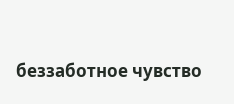беззаботное чувство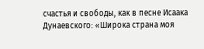счастья и свободы, как в песне Исаака Дунаевского: «Широка страна моя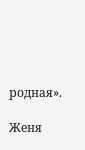родная».

Женя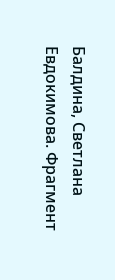Балдина, Светлана Евдокимова. Фрагмент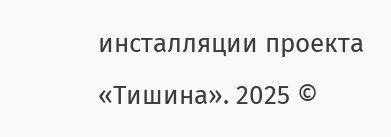инсталляции проекта «Тишина». 2025 ©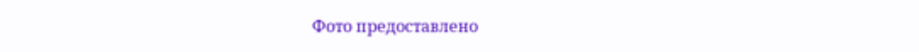Фото предоставлено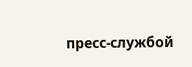пресс-службой